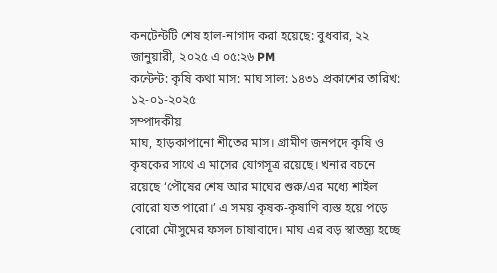কনটেন্টটি শেষ হাল-নাগাদ করা হয়েছে: বুধবার, ২২ জানুয়ারী, ২০২৫ এ ০৫:২৬ PM
কন্টেন্ট: কৃষি কথা মাস: মাঘ সাল: ১৪৩১ প্রকাশের তারিখ: ১২-০১-২০২৫
সম্পাদকীয়
মাঘ, হাড়কাপানো শীতের মাস। গ্রামীণ জনপদে কৃষি ও কৃষকের সাথে এ মাসের যোগসূত্র রয়েছে। খনার বচনে রয়েছে ‘পৌষের শেষ আর মাঘের শুরু/এর মধ্যে শাইল বোরো যত পারো।’ এ সময় কৃষক-কৃষাণি ব্যস্ত হয়ে পড়ে বোরো মৌসুমের ফসল চাষাবাদে। মাঘ এর বড় স্বাতন্ত্র্য হচ্ছে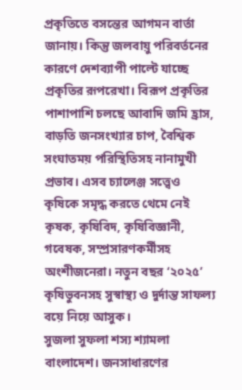প্রকৃতিতে বসন্তের আগমন বার্তা জানায়। কিন্তু জলবায়ু পরিবর্তনের কারণে দেশব্যাপী পাল্টে যাচ্ছে প্রকৃতির রূপরেখা। বিরূপ প্রকৃতির পাশাপাশি চলছে আবাদি জমি হ্রাস, বাড়তি জনসংখ্যার চাপ, বৈশ্বিক সংঘাতময় পরিস্থিতিসহ নানামুখী প্রভাব। এসব চ্যালেঞ্জ সত্ত্বেও কৃষিকে সমৃদ্ধ করতে থেমে নেই কৃষক, কৃষিবিদ, কৃষিবিজ্ঞানী, গবেষক, সম্প্রসারণকর্মীসহ অংশীজনেরা। নতুন বছর ‘২০২৫’ কৃষিভুবনসহ সুস্বাস্থ্য ও দুর্দান্ত সাফল্য বয়ে নিয়ে আসুক।
সুজলা সুফলা শস্য শ্যামলা বাংলাদেশ। জনসাধারণের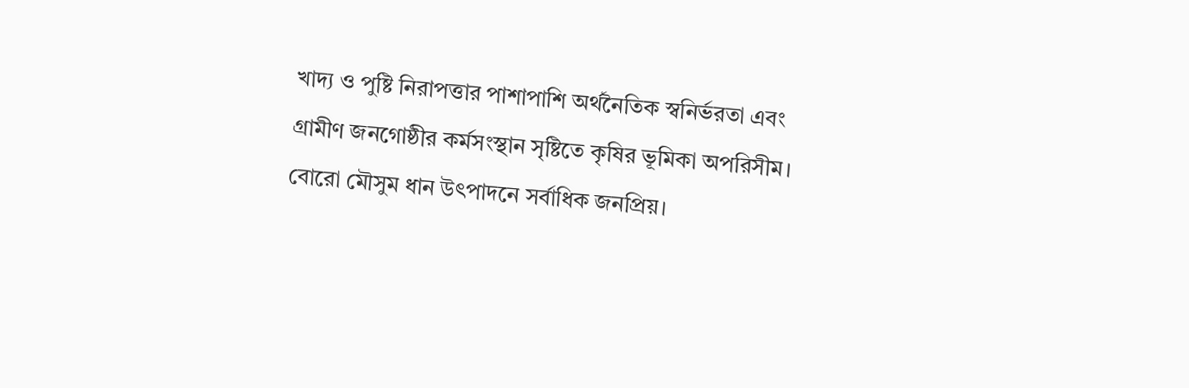খাদ্য ও পুষ্টি নিরাপত্তার পাশাপাশি অর্থনৈতিক স্বনির্ভরতা এবং গ্রামীণ জনগোষ্ঠীর কর্মসংস্থান সৃষ্টিতে কৃষির ভূমিকা অপরিসীম। বোরো মৌসুম ধান উৎপাদনে সর্বাধিক জনপ্রিয়।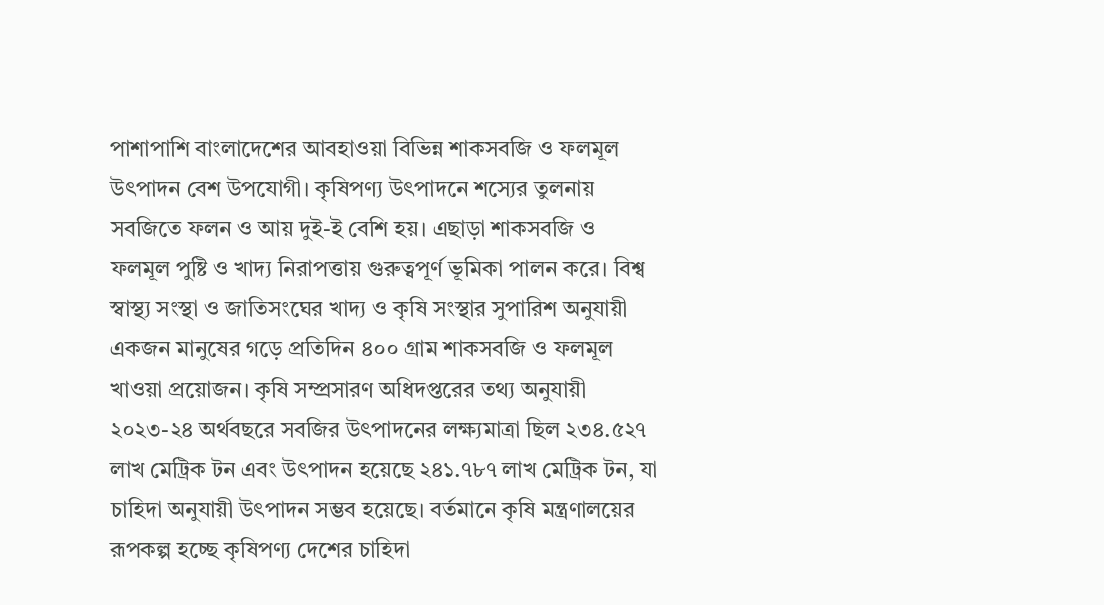পাশাপাশি বাংলাদেশের আবহাওয়া বিভিন্ন শাকসবজি ও ফলমূল উৎপাদন বেশ উপযোগী। কৃষিপণ্য উৎপাদনে শস্যের তুলনায় সবজিতে ফলন ও আয় দুই-ই বেশি হয়। এছাড়া শাকসবজি ও ফলমূল পুষ্টি ও খাদ্য নিরাপত্তায় গুরুত্বপূর্ণ ভূমিকা পালন করে। বিশ্ব স্বাস্থ্য সংস্থা ও জাতিসংঘের খাদ্য ও কৃষি সংস্থার সুপারিশ অনুযায়ী একজন মানুষের গড়ে প্রতিদিন ৪০০ গ্রাম শাকসবজি ও ফলমূল খাওয়া প্রয়োজন। কৃষি সম্প্রসারণ অধিদপ্তরের তথ্য অনুযায়ী ২০২৩-২৪ অর্থবছরে সবজির উৎপাদনের লক্ষ্যমাত্রা ছিল ২৩৪.৫২৭ লাখ মেট্রিক টন এবং উৎপাদন হয়েছে ২৪১.৭৮৭ লাখ মেট্রিক টন, যা চাহিদা অনুযায়ী উৎপাদন সম্ভব হয়েছে। বর্তমানে কৃষি মন্ত্রণালয়ের রূপকল্প হচ্ছে কৃষিপণ্য দেশের চাহিদা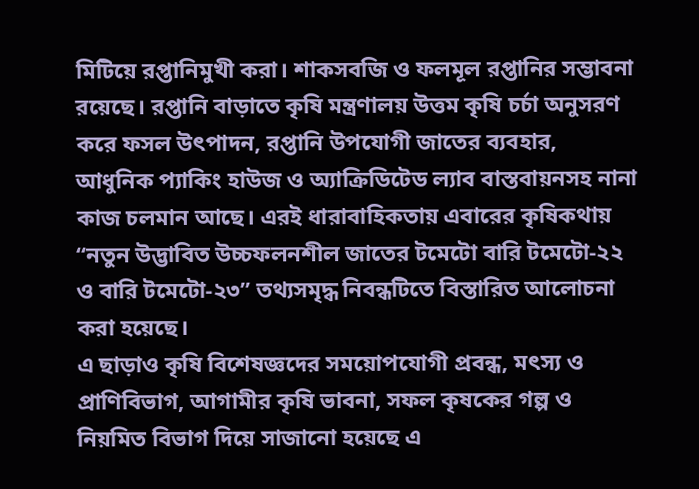মিটিয়ে রপ্তানিমুখী করা। শাকসবজি ও ফলমূল রপ্তানির সম্ভাবনা রয়েছে। রপ্তানি বাড়াতে কৃষি মন্ত্রণালয় উত্তম কৃষি চর্চা অনুসরণ করে ফসল উৎপাদন, রপ্তানি উপযোগী জাতের ব্যবহার, আধুনিক প্যাকিং হাউজ ও অ্যাক্রিডিটেড ল্যাব বাস্তবায়নসহ নানা কাজ চলমান আছে। এরই ধারাবাহিকতায় এবারের কৃষিকথায় “নতুন উদ্ভাবিত উচ্চফলনশীল জাতের টমেটো বারি টমেটো-২২ ও বারি টমেটো-২৩” তথ্যসমৃদ্ধ নিবন্ধটিতে বিস্তারিত আলোচনা করা হয়েছে।
এ ছাড়াও কৃষি বিশেষজ্ঞদের সময়োপযোগী প্রবন্ধ, মৎস্য ও প্রাণিবিভাগ, আগামীর কৃষি ভাবনা, সফল কৃষকের গল্প ও নিয়মিত বিভাগ দিয়ে সাজানো হয়েছে এ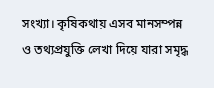সংখ্যা। কৃষিকথায় এসব মানসম্পন্ন ও তথ্যপ্রযুক্তি লেখা দিয়ে যারা সমৃদ্ধ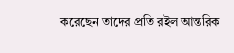করেছেন তাদের প্রতি রইল আন্তরিক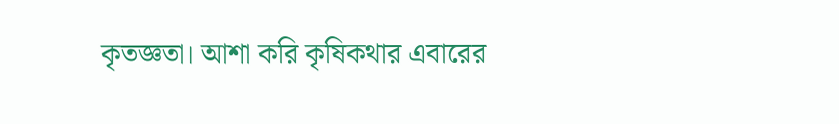কৃতজ্ঞতা। আশা করি কৃষিকথার এবারের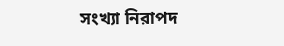সংখ্যা নিরাপদ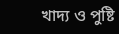খাদ্য ও পুষ্টি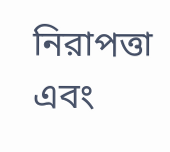নিরাপত্তা এবং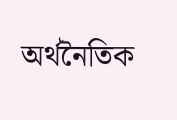অর্থনৈতিক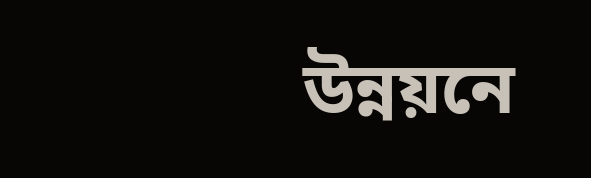উন্নয়নে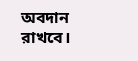অবদান রাখবে।